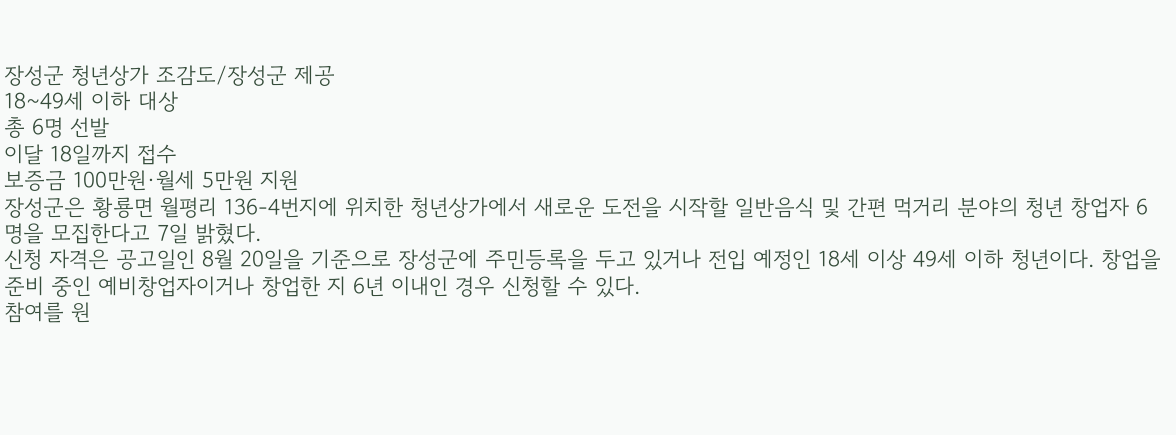장성군 청년상가 조감도/장성군 제공
18~49세 이하 대상
총 6명 선발
이달 18일까지 접수
보증금 100만원·월세 5만원 지원
장성군은 황룡면 월평리 136-4번지에 위치한 청년상가에서 새로운 도전을 시작할 일반음식 및 간편 먹거리 분야의 청년 창업자 6명을 모집한다고 7일 밝혔다.
신청 자격은 공고일인 8월 20일을 기준으로 장성군에 주민등록을 두고 있거나 전입 예정인 18세 이상 49세 이하 청년이다. 창업을 준비 중인 예비창업자이거나 창업한 지 6년 이내인 경우 신청할 수 있다.
참여를 원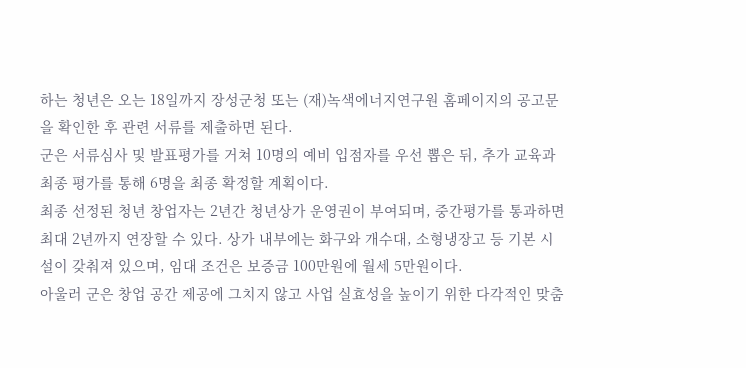하는 청년은 오는 18일까지 장성군청 또는 (재)녹색에너지연구원 홈페이지의 공고문을 확인한 후 관련 서류를 제출하면 된다.
군은 서류심사 및 발표평가를 거쳐 10명의 예비 입점자를 우선 뽑은 뒤, 추가 교육과 최종 평가를 통해 6명을 최종 확정할 계획이다.
최종 선정된 청년 창업자는 2년간 청년상가 운영권이 부여되며, 중간평가를 통과하면 최대 2년까지 연장할 수 있다. 상가 내부에는 화구와 개수대, 소형냉장고 등 기본 시설이 갖춰져 있으며, 임대 조건은 보증금 100만원에 월세 5만원이다.
아울러 군은 창업 공간 제공에 그치지 않고 사업 실효성을 높이기 위한 다각적인 맞춤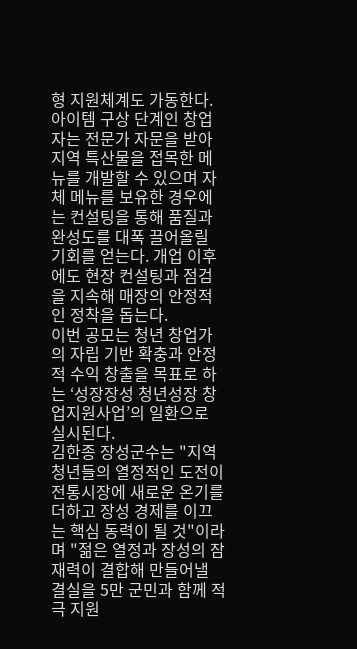형 지원체계도 가동한다.
아이템 구상 단계인 창업자는 전문가 자문을 받아 지역 특산물을 접목한 메뉴를 개발할 수 있으며 자체 메뉴를 보유한 경우에는 컨설팅을 통해 품질과 완성도를 대폭 끌어올릴 기회를 얻는다. 개업 이후에도 현장 컨설팅과 점검을 지속해 매장의 안정적인 정착을 돕는다.
이번 공모는 청년 창업가의 자립 기반 확충과 안정적 수익 창출을 목표로 하는 ‘성장장성 청년성장 창업지원사업’의 일환으로 실시된다.
김한종 장성군수는 "지역 청년들의 열정적인 도전이 전통시장에 새로운 온기를 더하고 장성 경제를 이끄는 핵심 동력이 될 것"이라며 "젊은 열정과 장성의 잠재력이 결합해 만들어낼 결실을 5만 군민과 함께 적극 지원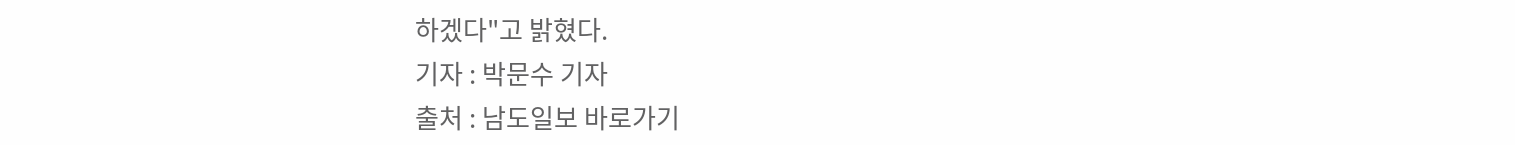하겠다"고 밝혔다.
기자 : 박문수 기자
출처 : 남도일보 바로가기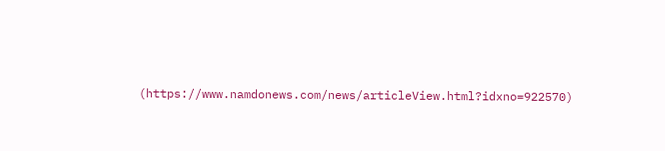(https://www.namdonews.com/news/articleView.html?idxno=922570)